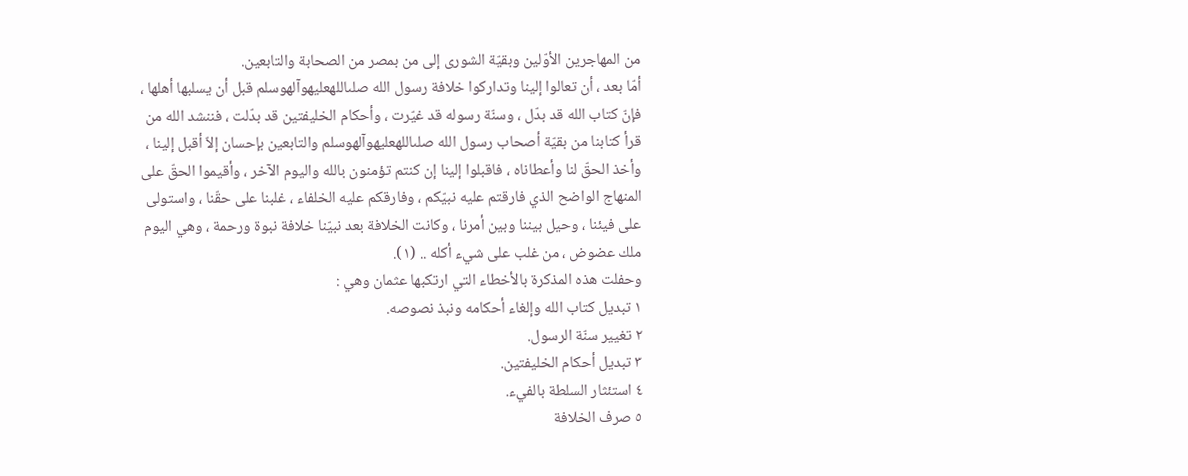من المهاجرين الأوّلين وبقيّة الشورى إلى من بمصر من الصحابة والتابعين.
أمّا بعد ، أن تعالوا إلينا وتداركوا خلافة رسول الله صلىاللهعليهوآلهوسلم قبل أن يسلبها أهلها ، فإنّ كتاب الله قد بدّل ، وسنّة رسوله قد غيّرت ، وأحكام الخليفتين قد بدّلت ، فننشد الله من قرأ كتابنا من بقيّة أصحاب رسول الله صلىاللهعليهوآلهوسلم والتابعين بإحسان إلاّ أقبل إلينا ، وأخذ الحقّ لنا وأعطاناه ، فاقبلوا إلينا إن كنتم تؤمنون بالله واليوم الآخر ، وأقيموا الحقّ على المنهاج الواضح الذي فارقتم عليه نبيّكم ، وفارقكم عليه الخلفاء ، غلبنا على حقّنا ، واستولى على فيئنا ، وحيل بيننا وبين أمرنا ، وكانت الخلافة بعد نبيّنا خلافة نبوة ورحمة ، وهي اليوم ملك عضوض ، من غلب على شيء أكله .. (١).
وحفلت هذه المذكرة بالأخطاء التي ارتكبها عثمان وهي :
١ تبديل كتاب الله وإلغاء أحكامه ونبذ نصوصه.
٢ تغيير سنّة الرسول.
٣ تبديل أحكام الخليفتين.
٤ استئثار السلطة بالفيء.
٥ صرف الخلافة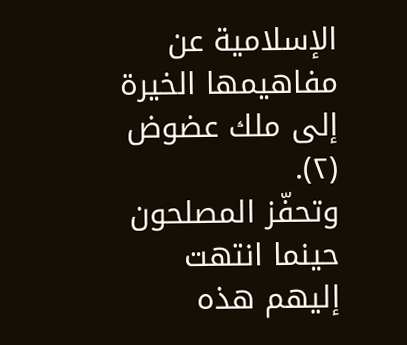الإسلامية عن مفاهيمها الخيرة إلى ملك عضوض (٢).
وتحفّز المصلحون حينما انتهت إليهم هذه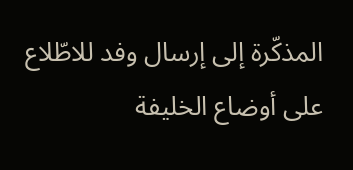المذكّرة إلى إرسال وفد للاطّلاع على أوضاع الخليفة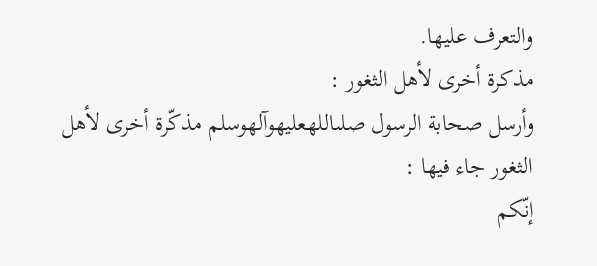والتعرف عليها.
مذكرة أخرى لأهل الثغور :
وأرسل صحابة الرسول صلىاللهعليهوآلهوسلم مذكّرة أخرى لأهل الثغور جاء فيها :
إنّكم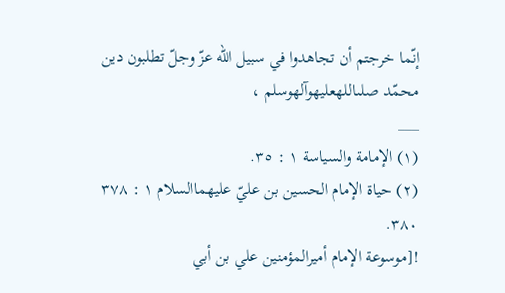إنّما خرجتم أن تجاهدوا في سبيل الله عزّ وجلّ تطلبون دين محمّد صلىاللهعليهوآلهوسلم ،
___
(١) الإمامة والسياسة ١ : ٣٥.
(٢) حياة الإمام الحسين بن عليّ عليهماالسلام ١ : ٣٧٨ ٣٨٠.
![موسوعة الإمام أميرالمؤمنين علي بن أبي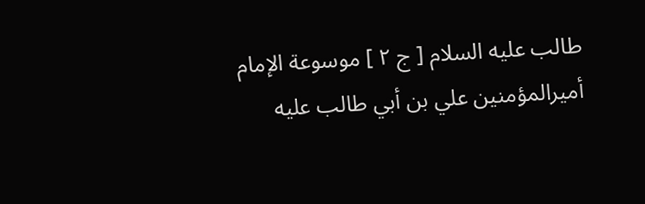طالب عليه السلام [ ج ٢ ] موسوعة الإمام أميرالمؤمنين علي بن أبي طالب عليه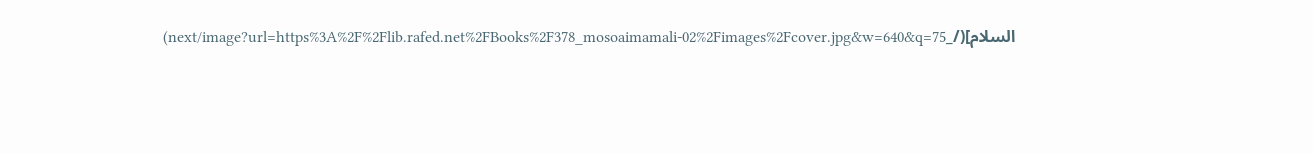السلام](/_next/image?url=https%3A%2F%2Flib.rafed.net%2FBooks%2F378_mosoaimamali-02%2Fimages%2Fcover.jpg&w=640&q=75)